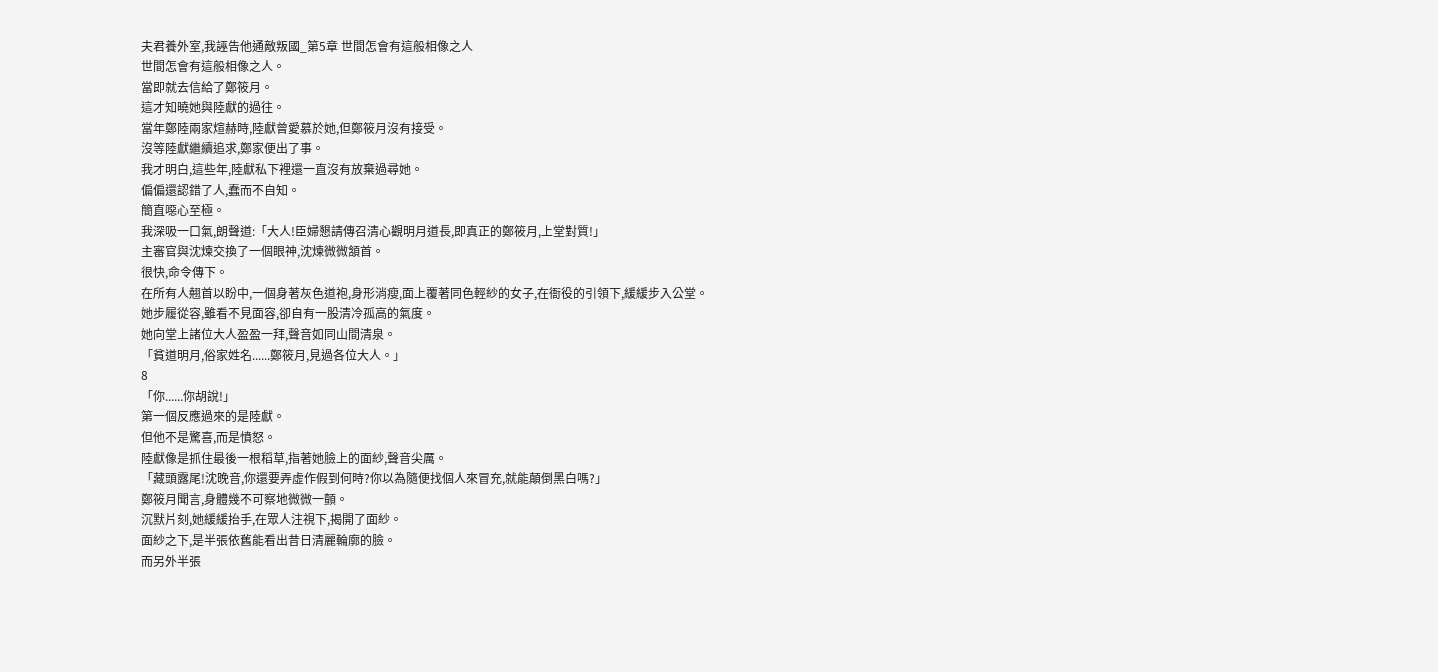夫君養外室,我誣告他通敵叛國_第5章 世間怎會有這般相像之人
世間怎會有這般相像之人。
當即就去信給了鄭筱月。
這才知曉她與陸獻的過往。
當年鄭陸兩家煊赫時,陸獻曾愛慕於她,但鄭筱月沒有接受。
沒等陸獻繼續追求,鄭家便出了事。
我才明白,這些年,陸獻私下裡還一直沒有放棄過尋她。
偏偏還認錯了人,蠢而不自知。
簡直噁心至極。
我深吸一口氣,朗聲道:「大人!臣婦懇請傳召清心觀明月道長,即真正的鄭筱月,上堂對質!」
主審官與沈煉交換了一個眼神,沈煉微微頷首。
很快,命令傳下。
在所有人翹首以盼中,一個身著灰色道袍,身形消瘦,面上覆著同色輕紗的女子,在衙役的引領下,緩緩步入公堂。
她步履從容,雖看不見面容,卻自有一股清冷孤高的氣度。
她向堂上諸位大人盈盈一拜,聲音如同山間清泉。
「貧道明月,俗家姓名......鄭筱月,見過各位大人。」
8
「你......你胡說!」
第一個反應過來的是陸獻。
但他不是驚喜,而是憤怒。
陸獻像是抓住最後一根稻草,指著她臉上的面紗,聲音尖厲。
「藏頭露尾!沈晚音,你還要弄虛作假到何時?你以為隨便找個人來冒充,就能顛倒黑白嗎?」
鄭筱月聞言,身體幾不可察地微微一顫。
沉默片刻,她緩緩抬手,在眾人注視下,揭開了面紗。
面紗之下,是半張依舊能看出昔日清麗輪廓的臉。
而另外半張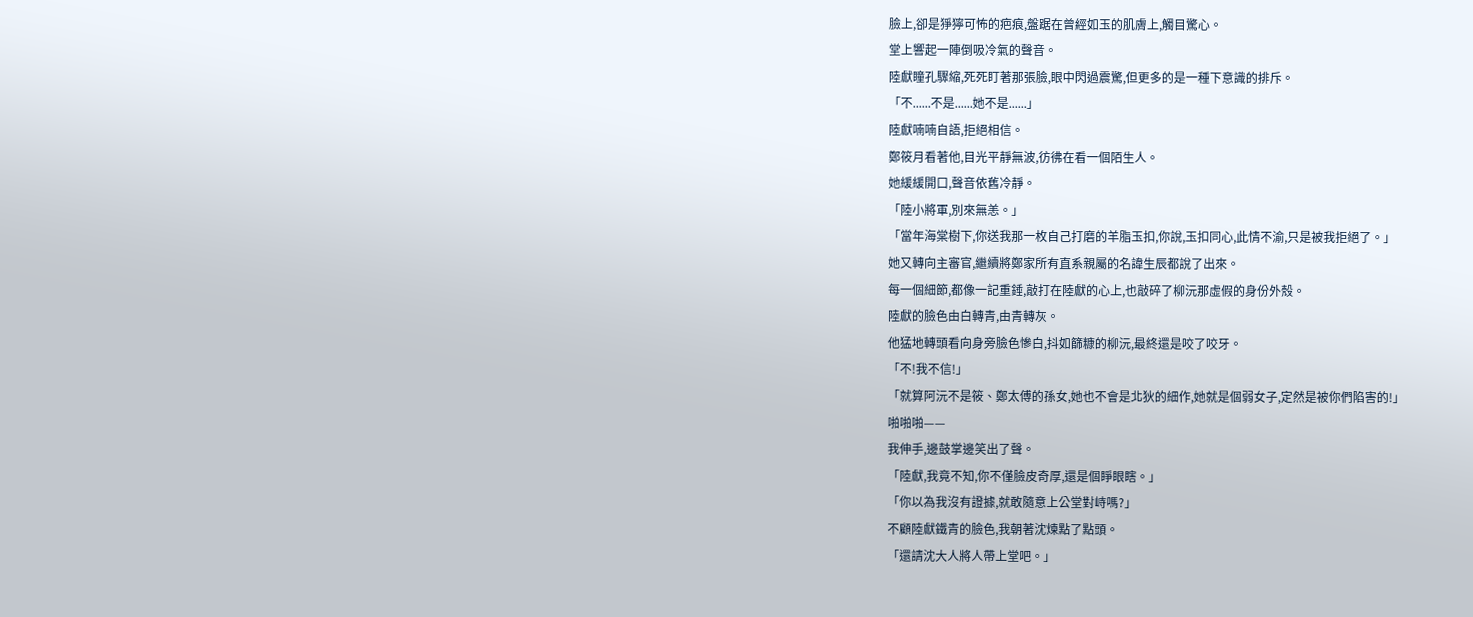臉上,卻是猙獰可怖的疤痕,盤踞在曾經如玉的肌膚上,觸目驚心。
堂上響起一陣倒吸冷氣的聲音。
陸獻瞳孔驟縮,死死盯著那張臉,眼中閃過震驚,但更多的是一種下意識的排斥。
「不......不是......她不是......」
陸獻喃喃自語,拒絕相信。
鄭筱月看著他,目光平靜無波,彷彿在看一個陌生人。
她緩緩開口,聲音依舊冷靜。
「陸小將軍,別來無恙。」
「當年海棠樹下,你送我那一枚自己打磨的羊脂玉扣,你說,玉扣同心,此情不渝,只是被我拒絕了。」
她又轉向主審官,繼續將鄭家所有直系親屬的名諱生辰都說了出來。
每一個細節,都像一記重錘,敲打在陸獻的心上,也敲碎了柳沅那虛假的身份外殼。
陸獻的臉色由白轉青,由青轉灰。
他猛地轉頭看向身旁臉色慘白,抖如篩糠的柳沅,最終還是咬了咬牙。
「不!我不信!」
「就算阿沅不是筱、鄭太傅的孫女,她也不會是北狄的細作,她就是個弱女子,定然是被你們陷害的!」
啪啪啪——
我伸手,邊鼓掌邊笑出了聲。
「陸獻,我竟不知,你不僅臉皮奇厚,還是個睜眼瞎。」
「你以為我沒有證據,就敢隨意上公堂對峙嗎?」
不顧陸獻鐵青的臉色,我朝著沈煉點了點頭。
「還請沈大人將人帶上堂吧。」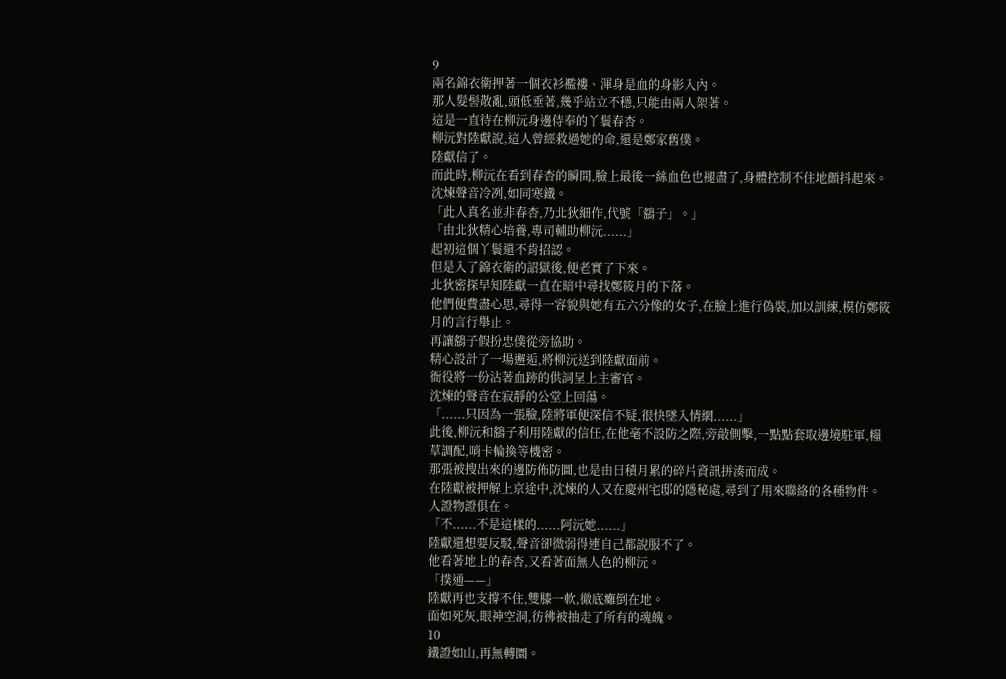9
兩名錦衣衛押著一個衣衫襤褸、渾身是血的身影入內。
那人髮髻散亂,頭低垂著,幾乎站立不穩,只能由兩人架著。
這是一直待在柳沅身邊侍奉的丫鬟春杏。
柳沅對陸獻說,這人曾經救過她的命,還是鄭家舊僕。
陸獻信了。
而此時,柳沅在看到春杏的瞬間,臉上最後一絲血色也褪盡了,身體控制不住地顫抖起來。
沈煉聲音冷冽,如同寒鐵。
「此人真名並非春杏,乃北狄細作,代號「鷂子」。」
「由北狄精心培養,專司輔助柳沅......」
起初這個丫鬟還不肯招認。
但是入了錦衣衛的詔獄後,便老實了下來。
北狄密探早知陸獻一直在暗中尋找鄭筱月的下落。
他們便費盡心思,尋得一容貌與她有五六分像的女子,在臉上進行偽裝,加以訓練,模仿鄭筱月的言行舉止。
再讓鷂子假扮忠僕從旁協助。
精心設計了一場邂逅,將柳沅送到陸獻面前。
衙役將一份沾著血跡的供詞呈上主審官。
沈煉的聲音在寂靜的公堂上回蕩。
「......只因為一張臉,陸將軍便深信不疑,很快墜入情網......」
此後,柳沅和鷂子利用陸獻的信任,在他毫不設防之際,旁敲側擊,一點點套取邊境駐軍,糧草調配,哨卡輪換等機密。
那張被搜出來的邊防佈防圖,也是由日積月累的碎片資訊拼湊而成。
在陸獻被押解上京途中,沈煉的人又在慶州宅邸的隱秘處,尋到了用來聯絡的各種物件。
人證物證俱在。
「不......不是這樣的......阿沅她......」
陸獻還想要反駁,聲音卻微弱得連自己都說服不了。
他看著地上的春杏,又看著面無人色的柳沅。
「撲通——」
陸獻再也支撐不住,雙膝一軟,徹底癱倒在地。
面如死灰,眼神空洞,彷彿被抽走了所有的魂魄。
10
鐵證如山,再無轉圜。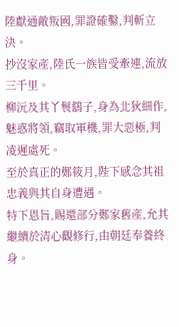陸獻通敵叛國,罪證確鑿,判斬立決。
抄沒家產,陸氏一族皆受牽連,流放三千里。
柳沅及其丫鬟鷂子,身為北狄細作,魅惑將領,竊取軍機,罪大惡極,判凌遲處死。
至於真正的鄭筱月,陛下感念其祖忠義與其自身遭遇。
特下恩旨,賜還部分鄭家舊產,允其繼續於清心觀修行,由朝廷奉養終身。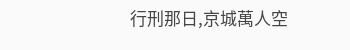行刑那日,京城萬人空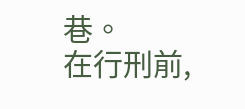巷。
在行刑前,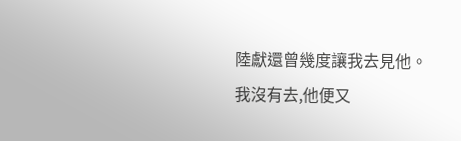陸獻還曾幾度讓我去見他。
我沒有去,他便又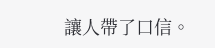讓人帶了口信。